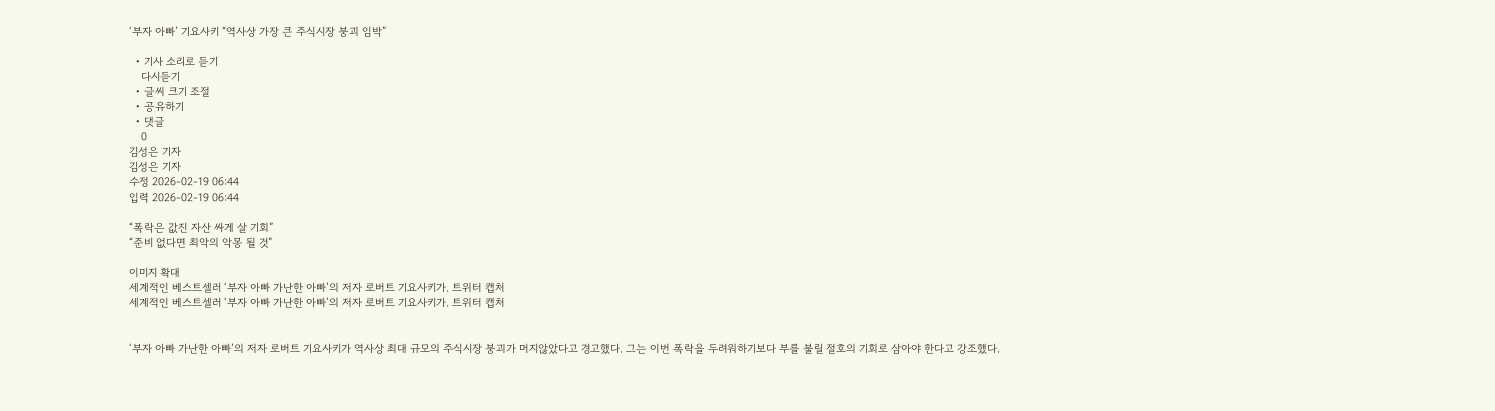‘부자 아빠’ 기요사키 “역사상 가장 큰 주식시장 붕괴 임박”

  • 기사 소리로 듣기
    다시듣기
  • 글씨 크기 조절
  • 공유하기
  • 댓글
    0
김성은 기자
김성은 기자
수정 2026-02-19 06:44
입력 2026-02-19 06:44

“폭락은 값진 자산 싸게 살 기회”
“준비 없다면 최악의 악몽 될 것”

이미지 확대
세계적인 베스트셀러 ‘부자 아빠 가난한 아빠’의 저자 로버트 기요사키가. 트위터 캡처
세계적인 베스트셀러 ‘부자 아빠 가난한 아빠’의 저자 로버트 기요사키가. 트위터 캡처


‘부자 아빠 가난한 아빠’의 저자 로버트 기요사키가 역사상 최대 규모의 주식시장 붕괴가 머지않았다고 경고했다. 그는 이번 폭락을 두려워하기보다 부를 불릴 절호의 기회로 삼아야 한다고 강조했다.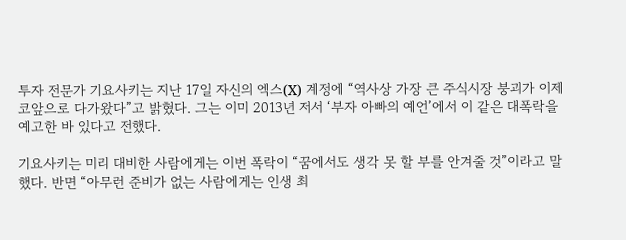투자 전문가 기요사키는 지난 17일 자신의 엑스(X) 계정에 “역사상 가장 큰 주식시장 붕괴가 이제 코앞으로 다가왔다”고 밝혔다. 그는 이미 2013년 저서 ‘부자 아빠의 예언’에서 이 같은 대폭락을 예고한 바 있다고 전했다.

기요사키는 미리 대비한 사람에게는 이번 폭락이 “꿈에서도 생각 못 할 부를 안겨줄 것”이라고 말했다. 반면 “아무런 준비가 없는 사람에게는 인생 최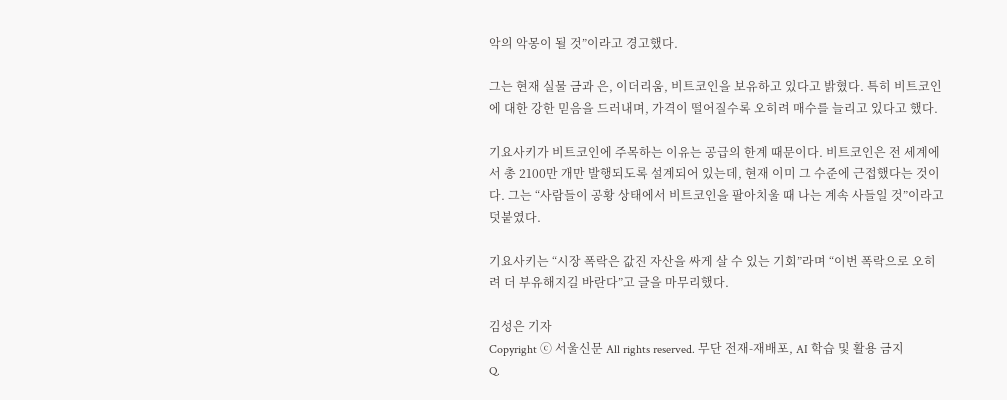악의 악몽이 될 것”이라고 경고했다.

그는 현재 실물 금과 은, 이더리움, 비트코인을 보유하고 있다고 밝혔다. 특히 비트코인에 대한 강한 믿음을 드러내며, 가격이 떨어질수록 오히려 매수를 늘리고 있다고 했다.

기요사키가 비트코인에 주목하는 이유는 공급의 한계 때문이다. 비트코인은 전 세계에서 총 2100만 개만 발행되도록 설계되어 있는데, 현재 이미 그 수준에 근접했다는 것이다. 그는 “사람들이 공황 상태에서 비트코인을 팔아치울 때 나는 계속 사들일 것”이라고 덧붙였다.

기요사키는 “시장 폭락은 값진 자산을 싸게 살 수 있는 기회”라며 “이번 폭락으로 오히려 더 부유해지길 바란다”고 글을 마무리했다.

김성은 기자
Copyright ⓒ 서울신문 All rights reserved. 무단 전재-재배포, AI 학습 및 활용 금지
Q.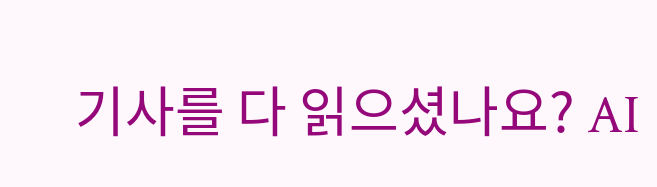기사를 다 읽으셨나요? AI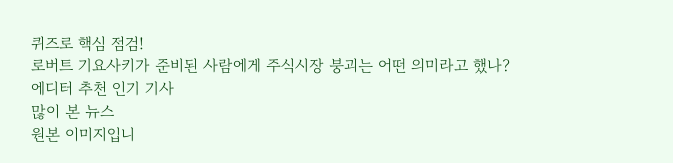퀴즈로 핵심 점검!
로버트 기요사키가 준비된 사람에게 주식시장 붕괴는 어떤 의미라고 했나?
에디터 추천 인기 기사
많이 본 뉴스
원본 이미지입니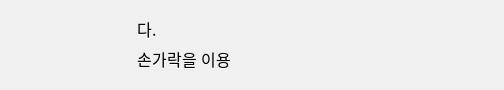다.
손가락을 이용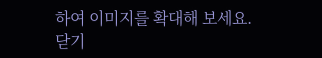하여 이미지를 확대해 보세요.
닫기